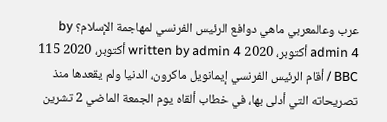عرب وعالمعربي ماهي دوافع الرئيس الفرنسي لمهاجمة الإسلام؟ by admin 4 أكتوبر، 2020 written by admin 4 أكتوبر، 2020 115 BBC / أقام الرئيس الفرنسي إيمانويل ماكرون، الدنيا ولم يقعدها منذ تصريحاته التي أدلى بها، في خطاب ألقاه يوم الجمعة الماضي 2 تشرين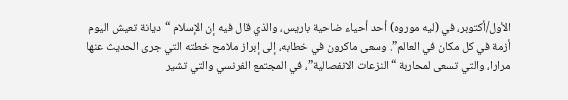الأول/أكتوبر، في (ليه موروه) أحد أحياء ضاحية باريس، والذي قال فيه إن الإسلام “ديانة تعيش اليوم أزمة في كل مكان في العالم”. وسعى ماكرون في خطابه، إلى إبراز ملامح خطته التي جرى الحديث عنها مرارا، والتي تسعى لمحاربة “النزعات الانفصالية”، في المجتمع الفرنسي والتي تشير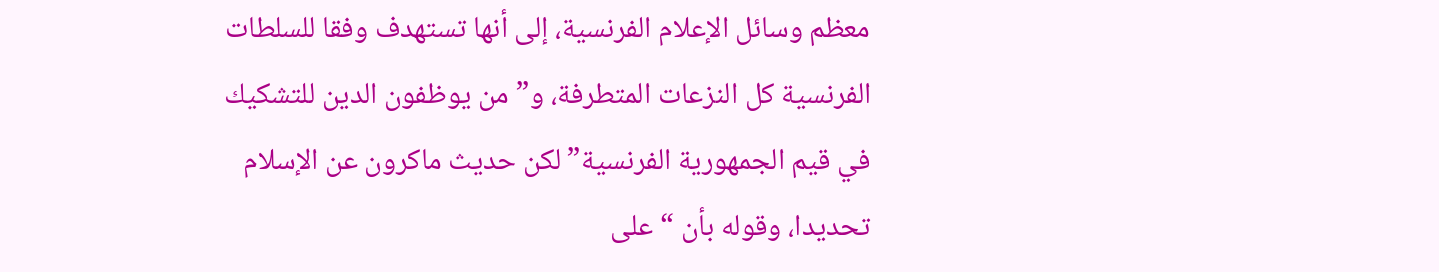معظم وسائل الإعلام الفرنسية، إلى أنها تستهدف وفقا للسلطات الفرنسية كل النزعات المتطرفة، و”من يوظفون الدين للتشكيك في قيم الجمهورية الفرنسية” لكن حديث ماكرون عن الإسلام تحديدا، وقوله بأن “على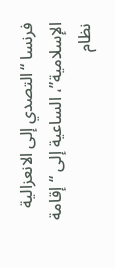فرنسا “التصدي إلى الانعزالية الإسلامية”، الساعية إلى “إقامة نظام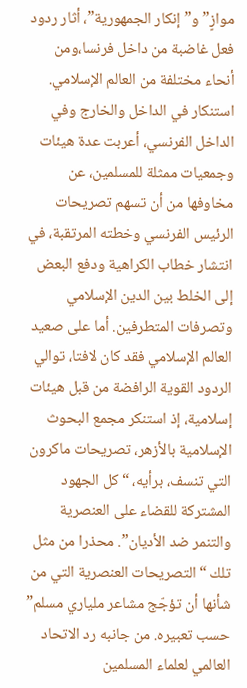موازٍ” و”إنكار الجمهورية”، أثار ردود فعل غاضبة من داخل فرنسا،ومن أنحاء مختلفة من العالم الإسلامي. استنكار في الداخل والخارج وفي الداخل الفرنسي، أعربت عدة هيئات وجمعيات ممثلة للمسلمين، عن مخاوفها من أن تسهم تصريحات الرئيس الفرنسي وخطته المرتقبة، في انتشار خطاب الكراهية ودفع البعض إلى الخلط بين الدين الإسلامي وتصرفات المتطرفين. أما على صعيد العالم الإسلامي فقد كان لافتا، توالي الردود القوية الرافضة من قبل هيئات إسلامية، إذ استنكر مجمع البحوث الإسلامية بالأزهر، تصريحات ماكرون التي تنسف، برأيه، “كل الجهود المشتركة للقضاء على العنصرية والتنمر ضد الأديان”. محذرا من مثل تلك “التصريحات العنصرية التي من شأنها أن تؤجّج مشاعر ملياري مسلم” حسب تعبيره. من جانبه رد الاتحاد العالمي لعلماء المسلمين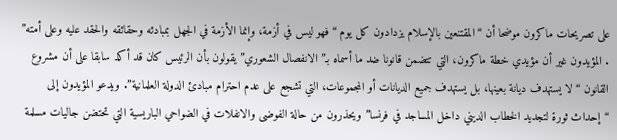على تصريحات ماكرون موضحا أن “المقتنعين بالإسلام يزدادون كل يوم “فهو ليس في أزمة، وإنما الأزمة في الجهل بمبادئه وحقائقه والحقد عليه وعلى أمته” . المؤيدون غير أن مؤيدي خطة ماكرون، التي تتضمن قانونا ضد ما أسماه بـ”الانفصال الشعوري” يقولون بأن الرئيس كان قد أكد سابقا على أن مشروع القانون “لا يستهدف ديانة بعينها، بل يستهدف جميع الديانات أو المجموعات، التي تشجع على عدم احترام مبادئ الدولة العلمانية”. ويدعو المؤيدون إلى “إحداث ثورة لتجديد الخطاب الديني داخل المساجد في فرنسا” ويحذرون من حالة الفوضى والانفلات في الضواحي الباريسية التي تحتضن جاليات مسلمة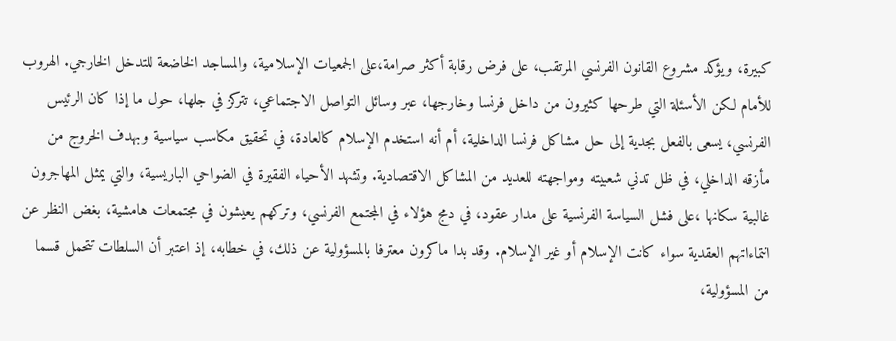كبيرة، ويؤكد مشروع القانون الفرنسي المرتقب، على فرض رقابة أكثر صرامة،على الجمعيات الإسلامية، والمساجد الخاضعة للتدخل الخارجي. الهروب للأمام لكن الأسئلة التي طرحها كثيرون من داخل فرنسا وخارجها، عبر وسائل التواصل الاجتماعي، تتركز في جلها، حول ما إذا كان الرئيس الفرنسي، يسعى بالفعل بجدية إلى حل مشاكل فرنسا الداخلية، أم أنه استخدم الإسلام كالعادة، في تحقيق مكاسب سياسية وبهدف الخروج من مأزقه الداخلي، في ظل تدني شعبيته ومواجهته للعديد من المشاكل الاقتصادية. وتشهد الأحياء الفقيرة في الضواحي الباريسية، والتي يمثل المهاجرون غالبية سكانها ،على فشل السياسة الفرنسية على مدار عقود، في دمج هؤلاء في المجتمع الفرنسي، وتركهم يعيشون في مجتمعات هامشية، بغض النظر عن انتماءاتهم العقدية سواء كانت الإسلام أو غير الإسلام. وقد بدا ماكرون معترفا بالمسؤولية عن ذلك، في خطابه، إذ اعتبر أن السلطات تتحمل قسما من المسؤولية،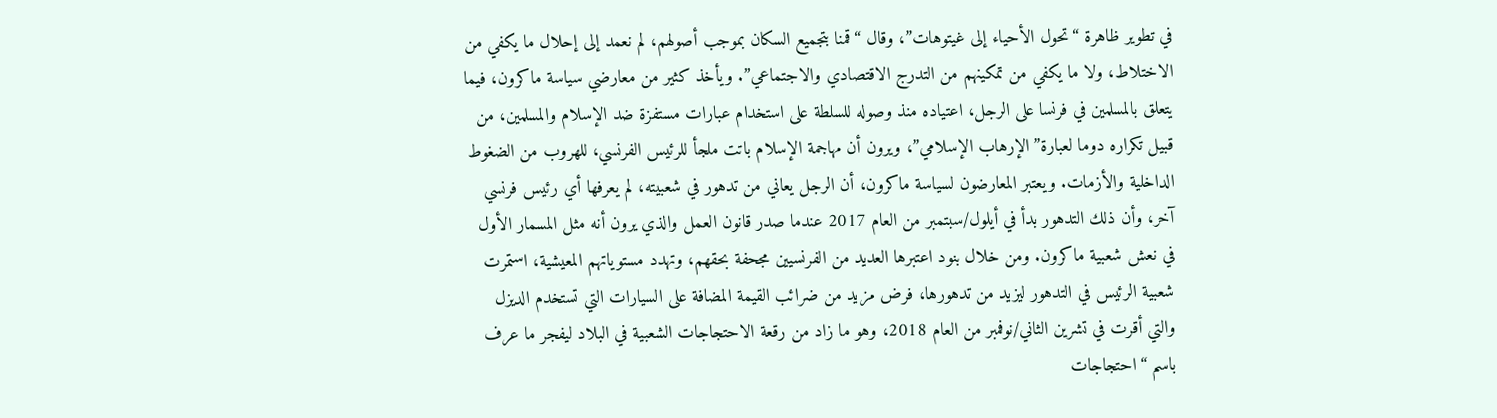في تطوير ظاهرة “تحول الأحياء إلى غيتوهات”، وقال “قمنا بتجميع السكان بموجب أصولهم، لم نعمد إلى إحلال ما يكفي من الاختلاط، ولا ما يكفي من تمكينهم من التدرج الاقتصادي والاجتماعي”. ويأخذ كثير من معارضي سياسة ماكرون، فيما يتعلق بالمسلمين في فرنسا على الرجل، اعتياده منذ وصوله للسلطة على استخدام عبارات مستفزة ضد الإسلام والمسلمين، من قبيل تكراره دوما لعبارة”الإرهاب الإسلامي”، ويرون أن مهاجمة الإسلام باتت ملجأ للرئيس الفرنسي، للهروب من الضغوط الداخلية والأزمات. ويعتبر المعارضون لسياسة ماكرون، أن الرجل يعاني من تدهور في شعبيته، لم يعرفها أي رئيس فرنسي آخر، وأن ذلك التدهور بدأ في أيلول/سبتمبر من العام 2017 عندما صدر قانون العمل والذي يرون أنه مثل المسمار الأول في نعش شعبية ماكرون. ومن خلال بنود اعتبرها العديد من الفرنسيين مجحفة بحقهم، وتهدد مستوياتهم المعيشية، استمرت شعبية الرئيس في التدهور ليزيد من تدهورها، فرض مزيد من ضرائب القيمة المضافة على السيارات التي تستخدم الديزل والتي أقرت في تشرين الثاني/نوفمبر من العام 2018، وهو ما زاد من رقعة الاحتجاجات الشعبية في البلاد ليفجر ما عرف باسم “احتجاجات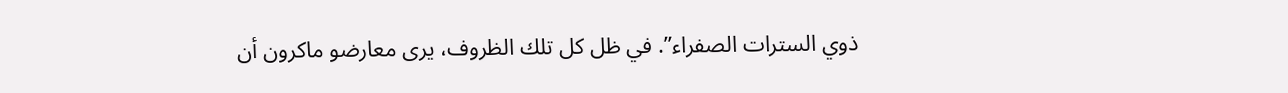ذوي السترات الصفراء”. في ظل كل تلك الظروف، يرى معارضو ماكرون أن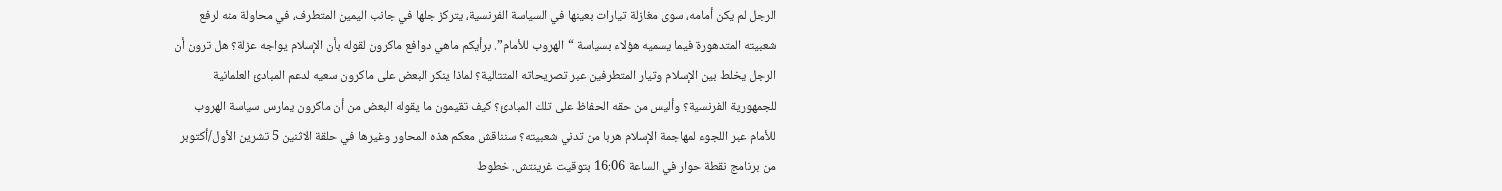الرجل لم يكن أمامه، سوى مغازلة تيارات بعينها في السياسة الفرنسية، يتركز جلها في جانب اليمين المتطرف، في محاولة منه لرفع شعبيته المتدهورة فيما يسميه هؤلاء بسياسة “الهروب للأمام”. برأيكم ماهي دوافع ماكرون لقوله بأن الإسلام يواجه عزلة؟ هل ترون أن الرجل يخلط بين الإسلام وتيار المتطرفين عبر تصريحاته المتتالية؟ لماذا ينكر البعض على ماكرون سعيه لدعم المبادئ العلمانية للجمهورية الفرنسية؟ وأليس من حقه الحفاظ على تلك المبادئ؟ كيف تقيمون ما يقوله البعض من أن ماكرون يمارس سياسة الهروب للأمام عبر اللجوء لمهاجمة الإسلام هربا من تدني شعبيته؟ سنناقش معكم هذه المحاور وغيرها في حلقة الاثنين 5 تشرين الأول/أكتوبر من برنامج نقطة حوار في الساعة 16:06 بتوقيت غرينتش. خطوط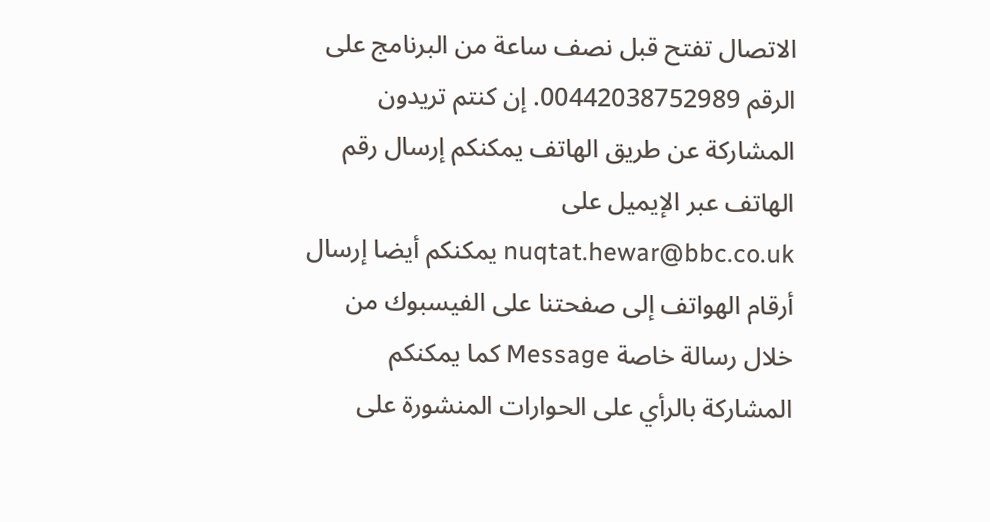الاتصال تفتح قبل نصف ساعة من البرنامج على الرقم 00442038752989. إن كنتم تريدون المشاركة عن طريق الهاتف يمكنكم إرسال رقم الهاتف عبر الإيميل على nuqtat.hewar@bbc.co.uk يمكنكم أيضا إرسال أرقام الهواتف إلى صفحتنا على الفيسبوك من خلال رسالة خاصة Message كما يمكنكم المشاركة بالرأي على الحوارات المنشورة على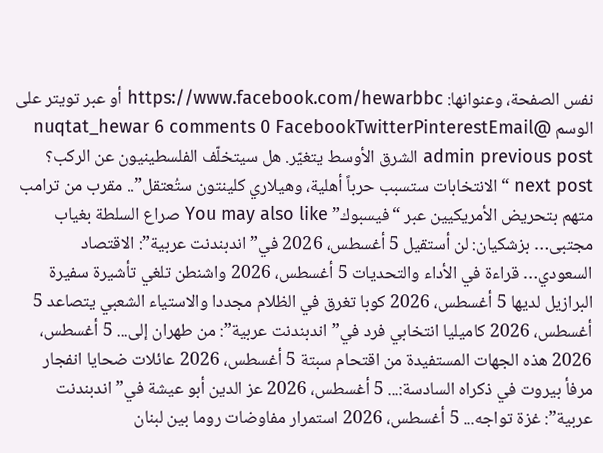نفس الصفحة، وعنوانها: https://www.facebook.com/hewarbbc أو عبر تويتر على الوسم @nuqtat_hewar 6 comments 0 FacebookTwitterPinterestEmail admin previous post الشرق الأوسط يتغيّر. هل سيتخلّف الفلسطينيون عن الركب؟ next post “الانتخابات ستسبب حرباً أهلية، وهيلاري كلينتون ستُعتقل”.. مقرب من ترامب متهم بتحريض الأمريكيين عبر “فيسبوك” You may also like صراع السلطة بغياب مجتبى… بزشكيان: لن أستقيل 5 أغسطس، 2026 في”اندبندنت عربية”: الاقتصاد السعودي… قراءة في الأداء والتحديات 5 أغسطس، 2026 واشنطن تلغي تأشيرة سفيرة البرازيل لديها 5 أغسطس، 2026 كوبا تغرق في الظلام مجددا والاستياء الشعبي يتصاعد 5 أغسطس، 2026 كاميليا انتخابي فرد في”اندبندنت عربية”: من طهران إلى... 5 أغسطس، 2026 هذه الجهات المستفيدة من اقتحام سبتة 5 أغسطس، 2026 عائلات ضحايا انفجار مرفأ بيروت في ذكراه السادسة:... 5 أغسطس، 2026 عز الدين أبو عيشة في”اندبندنت عربية”: غزة تواجه... 5 أغسطس، 2026 استمرار مفاوضات روما بين لبنان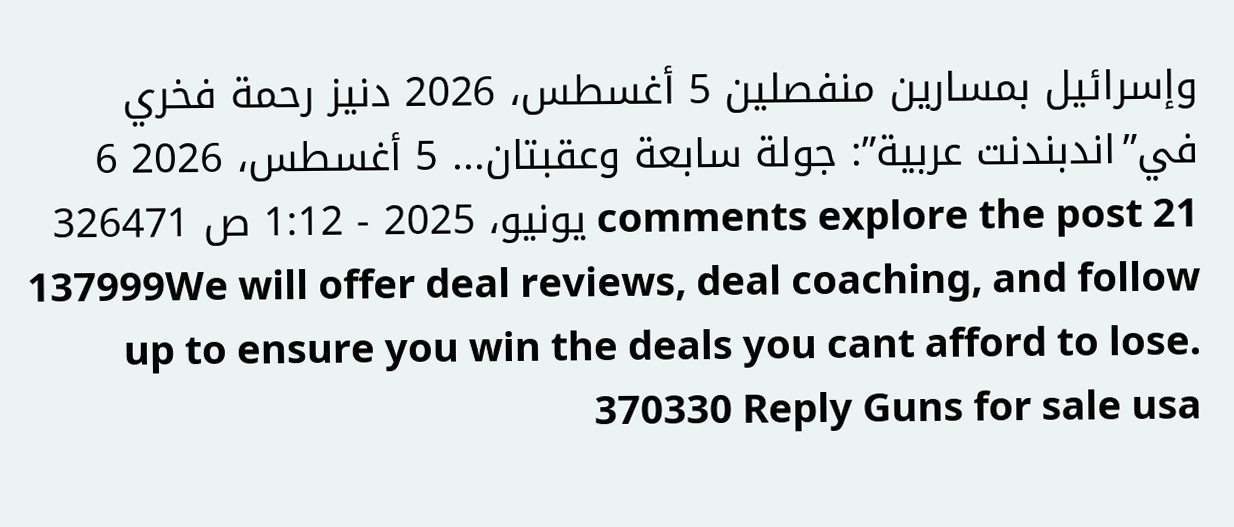وإسرائيل بمسارين منفصلين 5 أغسطس، 2026 دنيز رحمة فخري في”اندبندنت عربية”: جولة سابعة وعقبتان... 5 أغسطس، 2026 6 comments explore the post 21 يونيو، 2025 - 1:12 ص 326471 137999We will offer deal reviews, deal coaching, and follow up to ensure you win the deals you cant afford to lose. 370330 Reply Guns for sale usa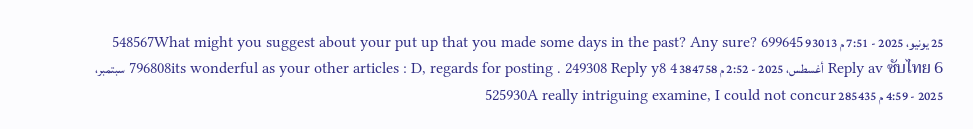25 يونيو، 2025 - 7:51 م 93013 548567What might you suggest about your put up that you made some days in the past? Any sure? 699645 Reply av ซับไทย 6 أغسطس، 2025 - 2:52 م 384758 796808its wonderful as your other articles : D, regards for posting . 249308 Reply y8 4 سبتمبر، 2025 - 4:59 م 285435 525930A really intriguing examine, I could not concur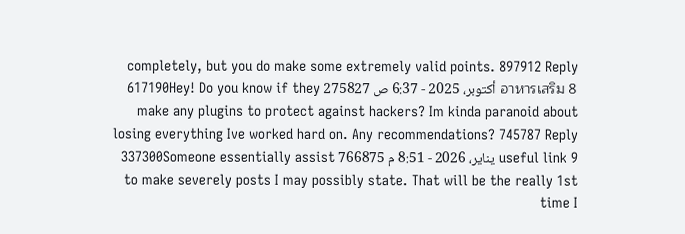completely, but you do make some extremely valid points. 897912 Reply อาหารเสริม 8 أكتوبر، 2025 - 6:37 ص 275827 617190Hey! Do you know if they make any plugins to protect against hackers? Im kinda paranoid about losing everything Ive worked hard on. Any recommendations? 745787 Reply useful link 9 يناير، 2026 - 8:51 م 766875 337300Someone essentially assist to make severely posts I may possibly state. That will be the really 1st time I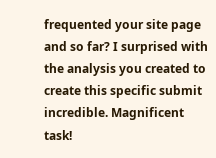frequented your site page and so far? I surprised with the analysis you created to create this specific submit incredible. Magnificent task!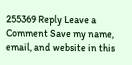255369 Reply Leave a Comment Save my name, email, and website in this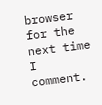browser for the next time I comment.